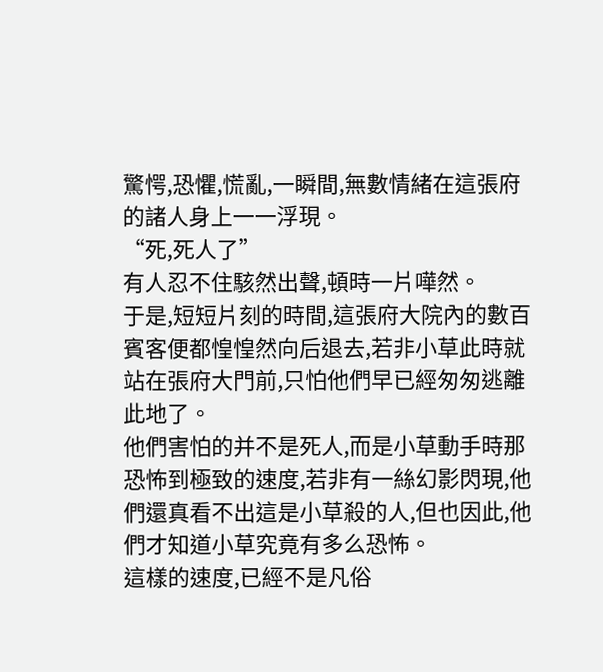驚愕,恐懼,慌亂,一瞬間,無數情緒在這張府的諸人身上一一浮現。
“死,死人了”
有人忍不住駭然出聲,頓時一片嘩然。
于是,短短片刻的時間,這張府大院內的數百賓客便都惶惶然向后退去,若非小草此時就站在張府大門前,只怕他們早已經匆匆逃離此地了。
他們害怕的并不是死人,而是小草動手時那恐怖到極致的速度,若非有一絲幻影閃現,他們還真看不出這是小草殺的人,但也因此,他們才知道小草究竟有多么恐怖。
這樣的速度,已經不是凡俗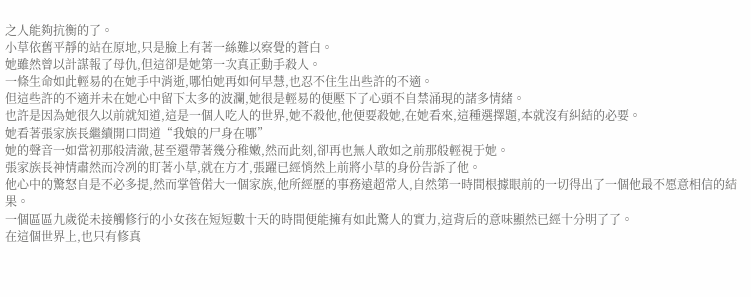之人能夠抗衡的了。
小草依舊平靜的站在原地,只是臉上有著一絲難以察覺的蒼白。
她雖然曾以計謀報了母仇,但這卻是她第一次真正動手殺人。
一條生命如此輕易的在她手中消逝,哪怕她再如何早慧,也忍不住生出些許的不適。
但這些許的不適并未在她心中留下太多的波瀾,她很是輕易的便壓下了心頭不自禁涌現的諸多情緒。
也許是因為她很久以前就知道,這是一個人吃人的世界,她不殺他,他便要殺她,在她看來,這種選擇題,本就沒有糾結的必要。
她看著張家族長繼續開口問道“我娘的尸身在哪”
她的聲音一如當初那般清澈,甚至還帶著幾分稚嫩,然而此刻,卻再也無人敢如之前那般輕視于她。
張家族長神情肅然而冷冽的盯著小草,就在方才,張躍已經悄然上前將小草的身份告訴了他。
他心中的驚怒自是不必多提,然而掌管偌大一個家族,他所經歷的事務遠超常人,自然第一時間根據眼前的一切得出了一個他最不愿意相信的結果。
一個區區九歲從未接觸修行的小女孩在短短數十天的時間便能擁有如此驚人的實力,這背后的意味顯然已經十分明了了。
在這個世界上,也只有修真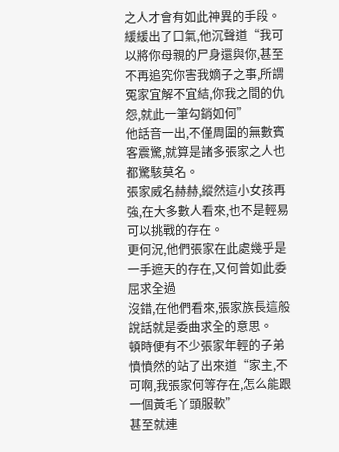之人才會有如此神異的手段。
緩緩出了口氣,他沉聲道“我可以將你母親的尸身還與你,甚至不再追究你害我嫡子之事,所謂冤家宜解不宜結,你我之間的仇怨,就此一筆勾銷如何”
他話音一出,不僅周圍的無數賓客震驚,就算是諸多張家之人也都驚駭莫名。
張家威名赫赫,縱然這小女孩再強,在大多數人看來,也不是輕易可以挑戰的存在。
更何況,他們張家在此處幾乎是一手遮天的存在,又何曾如此委屈求全過
沒錯,在他們看來,張家族長這般說話就是委曲求全的意思。
頓時便有不少張家年輕的子弟憤憤然的站了出來道“家主,不可啊,我張家何等存在,怎么能跟一個黃毛丫頭服軟”
甚至就連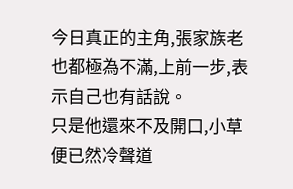今日真正的主角,張家族老也都極為不滿,上前一步,表示自己也有話說。
只是他還來不及開口,小草便已然冷聲道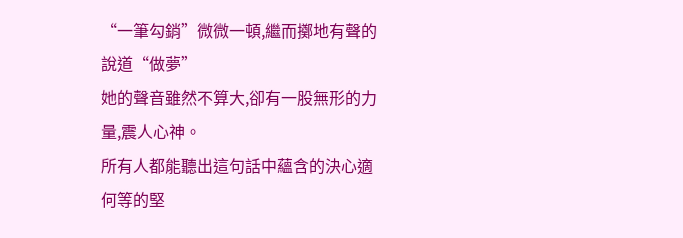“一筆勾銷”微微一頓,繼而擲地有聲的說道“做夢”
她的聲音雖然不算大,卻有一股無形的力量,震人心神。
所有人都能聽出這句話中蘊含的決心適何等的堅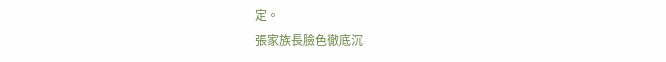定。
張家族長臉色徹底沉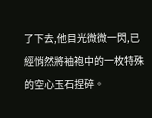了下去,他目光微微一閃,已經悄然將袖袍中的一枚特殊的空心玉石捏碎。